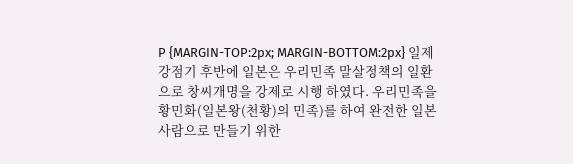P {MARGIN-TOP:2px; MARGIN-BOTTOM:2px} 일제강점기 후반에 일본은 우리민족 말살정책의 일환으로 창씨개명을 강제로 시행 하였다. 우리민족을 황민화(일본왕(천황)의 민족)를 하여 완전한 일본 사람으로 만들기 위한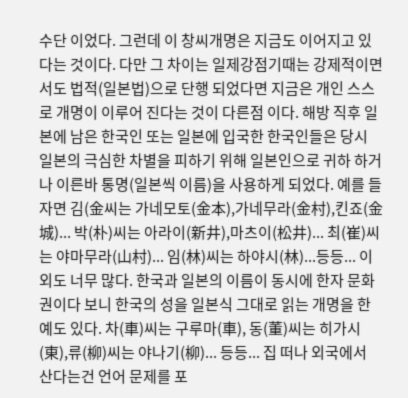수단 이었다. 그런데 이 창씨개명은 지금도 이어지고 있다는 것이다. 다만 그 차이는 일제강점기때는 강제적이면서도 법적(일본법)으로 단행 되었다면 지금은 개인 스스로 개명이 이루어 진다는 것이 다른점 이다. 해방 직후 일본에 남은 한국인 또는 일본에 입국한 한국인들은 당시 일본의 극심한 차별을 피하기 위해 일본인으로 귀하 하거나 이른바 통명(일본씩 이름)을 사용하게 되었다. 예를 들자면 김(金씨는 가네모토(金本),가네무라(金村),킨죠(金城)... 박(朴)씨는 아라이(新井),마츠이(松井)... 최(崔)씨는 야마무라(山村)... 임(林)씨는 하야시(林)...등등... 이외도 너무 많다. 한국과 일본의 이름이 동시에 한자 문화권이다 보니 한국의 성을 일본식 그대로 읽는 개명을 한 예도 있다. 차(車)씨는 구루마(車), 동(董)씨는 히가시(東),류(柳)씨는 야나기(柳)... 등등... 집 떠나 외국에서 산다는건 언어 문제를 포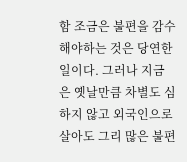함 조금은 불편을 감수 해야하는 것은 당연한 일이다. 그러나 지금은 옛날만큼 차별도 심하지 않고 외국인으로 살아도 그리 많은 불편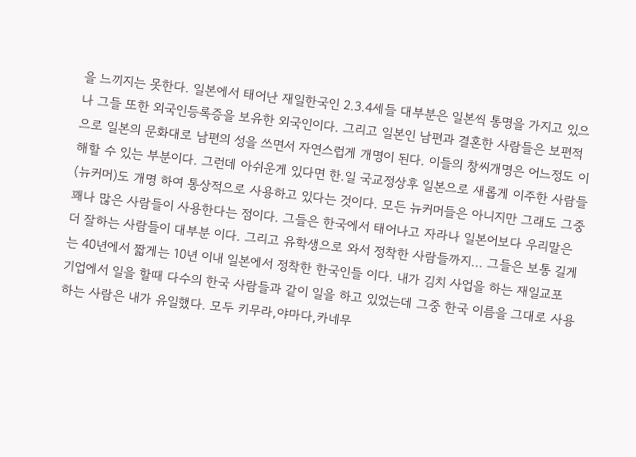을 느끼지는 못한다. 일본에서 태어난 재일한국인 2.3.4세들 대부분은 일본씩 통명을 가지고 있으나 그들 또한 외국인등록증을 보유한 외국인이다. 그리고 일본인 남편과 결혼한 사람들은 보편적으로 일본의 문화대로 남편의 성을 쓰면서 자연스럽게 개명이 된다. 이들의 창씨개명은 어느정도 이해할 수 있는 부분이다. 그런데 아쉬운게 있다면 한.일 국교정상후 일본으로 새롭게 이주한 사람들(뉴커머)도 개명 하여 통상적으로 사용하고 있다는 것이다. 모든 뉴커머들은 아니지만 그래도 그중 꽤나 많은 사람들이 사용한다는 점이다. 그들은 한국에서 태어나고 자라나 일본어보다 우리말은 더 잘하는 사람들이 대부분 이다. 그리고 유학생으로 와서 정착한 사람들까지... 그들은 보통 길게는 40년에서 짧게는 10년 이내 일본에서 정착한 한국인들 이다. 내가 김치 사업을 하는 재일교포 기업에서 일을 할때 다수의 한국 사람들과 같이 일을 하고 있었는데 그중 한국 이름을 그대로 사용하는 사람은 내가 유일했다. 모두 키무라,야마다,카네무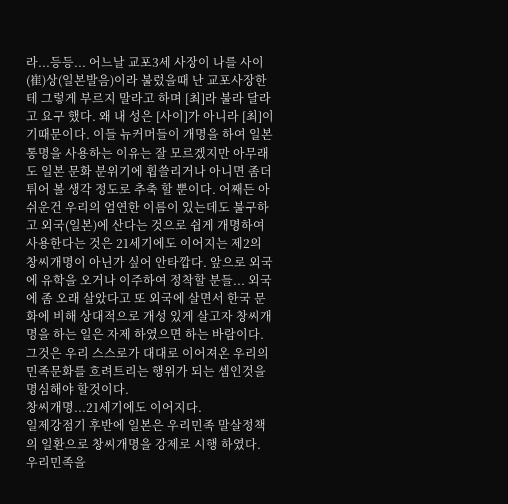라...등등... 어느날 교포3세 사장이 나를 사이(崔)상(일본발음)이라 불렀을때 난 교포사장한테 그렇게 부르지 말라고 하며 [최]라 불라 달라고 요구 했다. 왜 내 성은 [사이]가 아니라 [최]이기때문이다. 이들 뉴커머들이 개명을 하여 일본 통명을 사용하는 이유는 잘 모르겠지만 아무래도 일본 문화 분위기에 휩쓸리거나 아니면 좀더 튀어 볼 생각 정도로 추축 할 뿐이다. 어째든 아쉬운건 우리의 엄연한 이름이 있는데도 불구하고 외국(일본)에 산다는 것으로 쉽게 개명하여 사용한다는 것은 21세기에도 이어지는 제2의 창씨개명이 아닌가 싶어 안타깝다. 앞으로 외국에 유학을 오거나 이주하여 정착할 분들... 외국에 좀 오래 살았다고 또 외국에 살면서 한국 문화에 비해 상대적으로 개성 있게 살고자 창씨개명을 하는 일은 자제 하였으면 하는 바람이다. 그것은 우리 스스로가 대대로 이어져온 우리의 민족문화를 흐려트리는 행위가 되는 셈인것을 명심해야 할것이다.
창씨개명...21세기에도 이어지다.
일제강점기 후반에 일본은 우리민족 말살정책의 일환으로 창씨개명을 강제로 시행 하였다.
우리민족을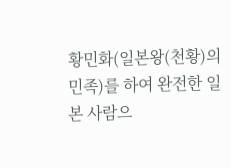황민화(일본왕(천황)의 민족)를 하여 완전한 일본 사람으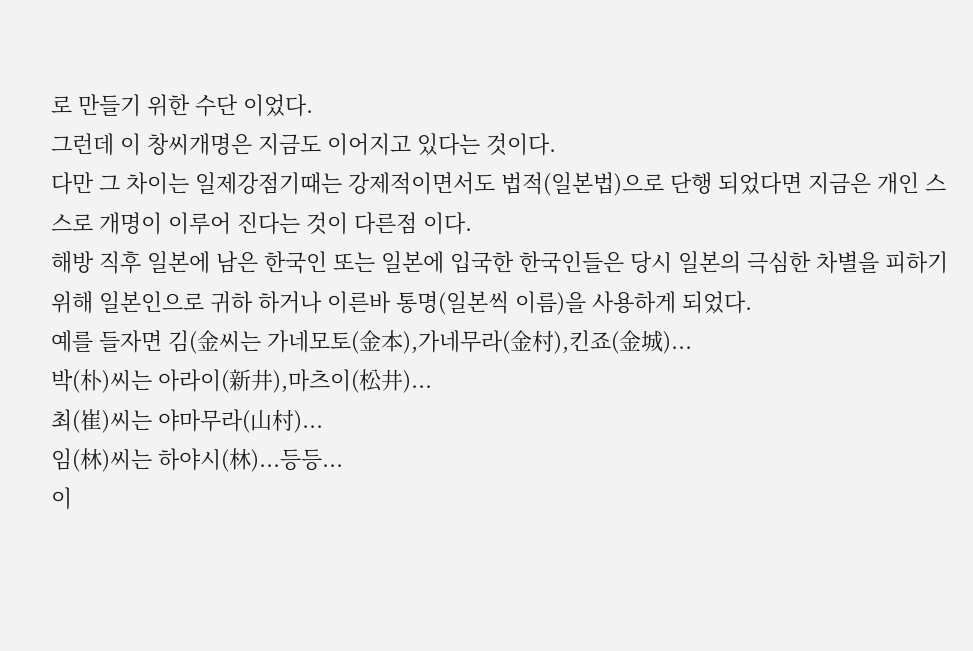로 만들기 위한 수단 이었다.
그런데 이 창씨개명은 지금도 이어지고 있다는 것이다.
다만 그 차이는 일제강점기때는 강제적이면서도 법적(일본법)으로 단행 되었다면 지금은 개인 스스로 개명이 이루어 진다는 것이 다른점 이다.
해방 직후 일본에 남은 한국인 또는 일본에 입국한 한국인들은 당시 일본의 극심한 차별을 피하기 위해 일본인으로 귀하 하거나 이른바 통명(일본씩 이름)을 사용하게 되었다.
예를 들자면 김(金씨는 가네모토(金本),가네무라(金村),킨죠(金城)...
박(朴)씨는 아라이(新井),마츠이(松井)...
최(崔)씨는 야마무라(山村)...
임(林)씨는 하야시(林)...등등...
이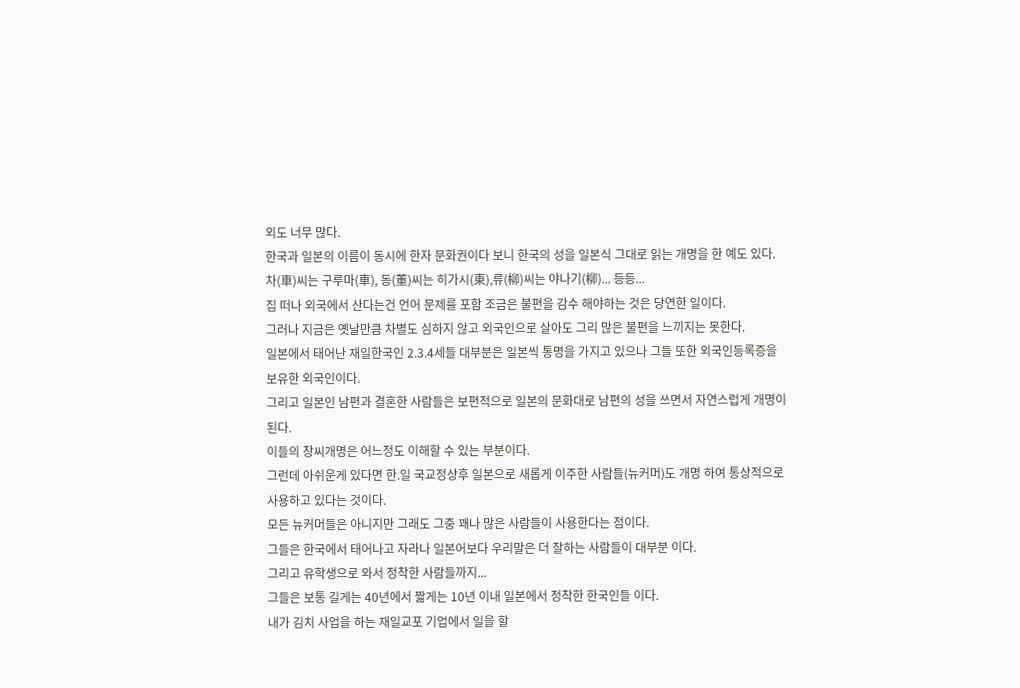외도 너무 많다.
한국과 일본의 이름이 동시에 한자 문화권이다 보니 한국의 성을 일본식 그대로 읽는 개명을 한 예도 있다.
차(車)씨는 구루마(車), 동(董)씨는 히가시(東),류(柳)씨는 야나기(柳)... 등등...
집 떠나 외국에서 산다는건 언어 문제를 포함 조금은 불편을 감수 해야하는 것은 당연한 일이다.
그러나 지금은 옛날만큼 차별도 심하지 않고 외국인으로 살아도 그리 많은 불편을 느끼지는 못한다.
일본에서 태어난 재일한국인 2.3.4세들 대부분은 일본씩 통명을 가지고 있으나 그들 또한 외국인등록증을 보유한 외국인이다.
그리고 일본인 남편과 결혼한 사람들은 보편적으로 일본의 문화대로 남편의 성을 쓰면서 자연스럽게 개명이 된다.
이들의 창씨개명은 어느정도 이해할 수 있는 부분이다.
그런데 아쉬운게 있다면 한.일 국교정상후 일본으로 새롭게 이주한 사람들(뉴커머)도 개명 하여 통상적으로 사용하고 있다는 것이다.
모든 뉴커머들은 아니지만 그래도 그중 꽤나 많은 사람들이 사용한다는 점이다.
그들은 한국에서 태어나고 자라나 일본어보다 우리말은 더 잘하는 사람들이 대부분 이다.
그리고 유학생으로 와서 정착한 사람들까지...
그들은 보통 길게는 40년에서 짧게는 10년 이내 일본에서 정착한 한국인들 이다.
내가 김치 사업을 하는 재일교포 기업에서 일을 할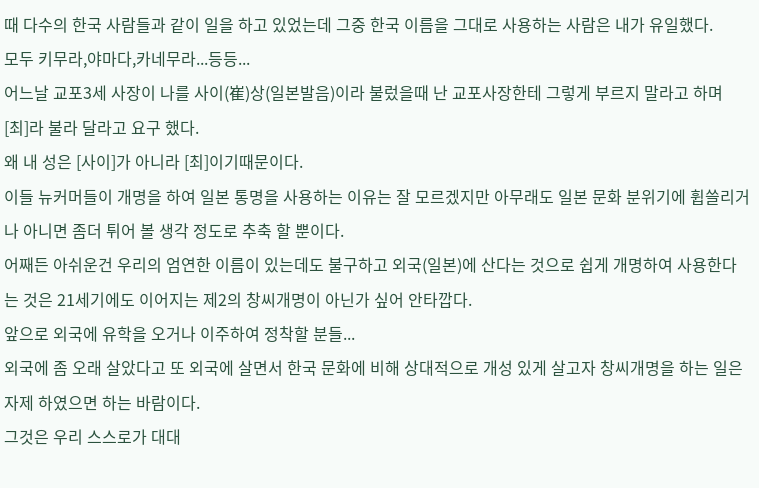때 다수의 한국 사람들과 같이 일을 하고 있었는데 그중 한국 이름을 그대로 사용하는 사람은 내가 유일했다.
모두 키무라,야마다,카네무라...등등...
어느날 교포3세 사장이 나를 사이(崔)상(일본발음)이라 불렀을때 난 교포사장한테 그렇게 부르지 말라고 하며 [최]라 불라 달라고 요구 했다.
왜 내 성은 [사이]가 아니라 [최]이기때문이다.
이들 뉴커머들이 개명을 하여 일본 통명을 사용하는 이유는 잘 모르겠지만 아무래도 일본 문화 분위기에 휩쓸리거나 아니면 좀더 튀어 볼 생각 정도로 추축 할 뿐이다.
어째든 아쉬운건 우리의 엄연한 이름이 있는데도 불구하고 외국(일본)에 산다는 것으로 쉽게 개명하여 사용한다는 것은 21세기에도 이어지는 제2의 창씨개명이 아닌가 싶어 안타깝다.
앞으로 외국에 유학을 오거나 이주하여 정착할 분들...
외국에 좀 오래 살았다고 또 외국에 살면서 한국 문화에 비해 상대적으로 개성 있게 살고자 창씨개명을 하는 일은 자제 하였으면 하는 바람이다.
그것은 우리 스스로가 대대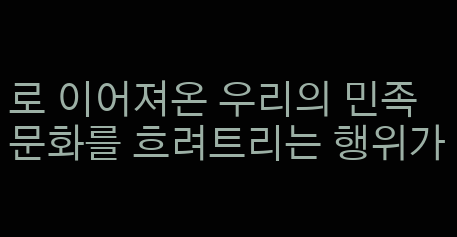로 이어져온 우리의 민족문화를 흐려트리는 행위가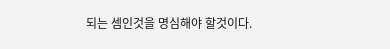되는 셈인것을 명심해야 할것이다.